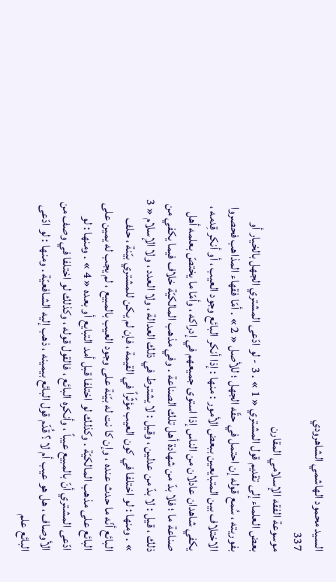السيد محمود الهاشمي الشاهرودي
337
موسوعة الفقه الإسلامي المقارن
بعض العلماء إلى تقديم قول المشتري « 1 » . 3 - لو ادّعى المشتري الجهل بالخيار أو بفوريته ، سُمع قوله إن احتمل في حقّه الجهل ؛ للأصل « 2 » . أمّا فقهاء المذاهب فحصروا الاختلاف بين المتبايعين ببعض الأمور : منها : إذا أنكر البائع وجود العيب ، أو أنكر قِدمه ، يكفي شاهدان عادلان من الناس إذا استوى جميعهم في إدراكه ، وأمّا ما يختصّ بعلمه أهل صناعة ما ؛ فلا بدّ من شهادة أهل تلك الصناعة . وفي مذهب المالكيّة خلاف فيما يكفي من ذلك ، قيل : لا بدّ من عدلين ، وقيل : لا يشترط في ذلك العدالة ، ولا العدد ، ولا الإسلام « 3 » . ومنها : لو اختلفا في كون العيب مؤثّراً في القيمة ، فإن لم يكن للمشتري بيّنة ، حلف البائع أنّه ما حدث عنده ، وإن كا نت له بيّنة على وجود العيب بالمبيع ، لم يجب له يمين على البائع على مذهب المالكيّة . وكذلك لو اختلفا قبل أمد التبايع أو بعده « 4 » . ومنها : لو ادّعى المشتري أنّ بالمبيع عيباً ، وأنكره البائع ، فالقول قوله ، وكذلك لو اختلفا في وصف من الأوصاف ، هل هو عيب أم لا ؟ قُدّم قول البائع بيمينه ، ذهب إليه الشافعيّة . ومنها : لو ادّعى البائع علم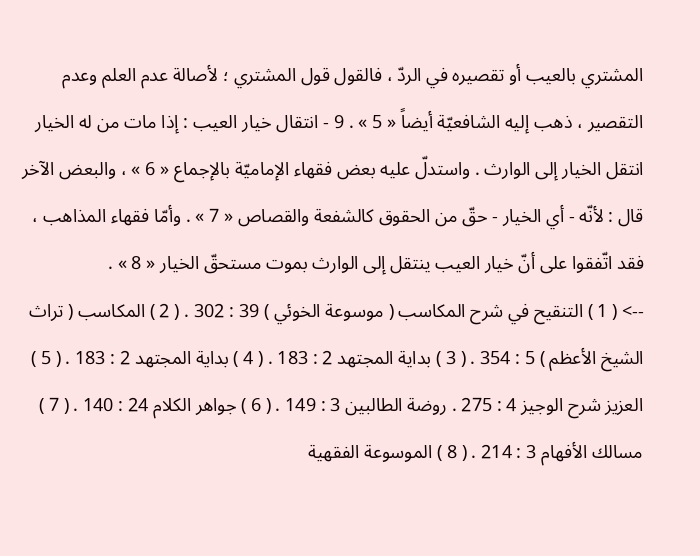المشتري بالعيب أو تقصيره في الردّ ، فالقول قول المشتري ؛ لأصالة عدم العلم وعدم التقصير ، ذهب إليه الشافعيّة أيضاً « 5 » . 9 - انتقال خيار العيب : إذا مات من له الخيار انتقل الخيار إلى الوارث . واستدلّ عليه بعض فقهاء الإماميّة بالإجماع « 6 » ، والبعض الآخر قال : لأنّه - أي الخيار - حقّ من الحقوق كالشفعة والقصاص « 7 » . وأمّا فقهاء المذاهب ، فقد اتّفقوا على أنّ خيار العيب ينتقل إلى الوارث بموت مستحقّ الخيار « 8 » .
--> ( 1 ) التنقيح في شرح المكاسب ( موسوعة الخوئي ) 39 : 302 . ( 2 ) المكاسب ( تراث الشيخ الأعظم ) 5 : 354 . ( 3 ) بداية المجتهد 2 : 183 . ( 4 ) بداية المجتهد 2 : 183 . ( 5 ) العزيز شرح الوجيز 4 : 275 . روضة الطالبين 3 : 149 . ( 6 ) جواهر الكلام 24 : 140 . ( 7 ) مسالك الأفهام 3 : 214 . ( 8 ) الموسوعة الفقهية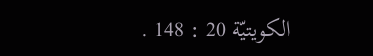الكويتيّة 20 : 148 .